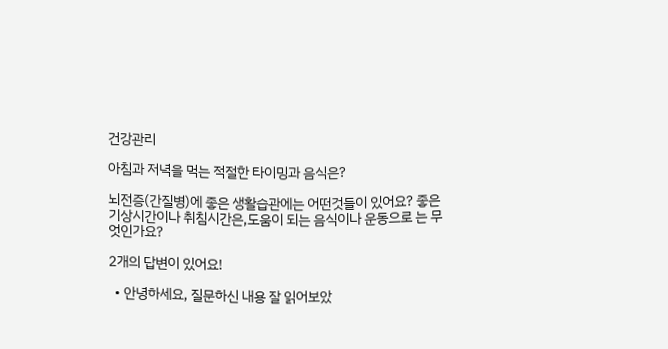건강관리

아침과 저녁을 먹는 적절한 타이밍과 음식은?

뇌전증(간질병)에 좋은 생활습관에는 어떤것들이 있어요? 좋은 기상시간이나 취침시간은,도움이 되는 음식이나 운동으로 는 무엇인가요?

2개의 답변이 있어요!

  • 안녕하세요, 질문하신 내용 잘 읽어보았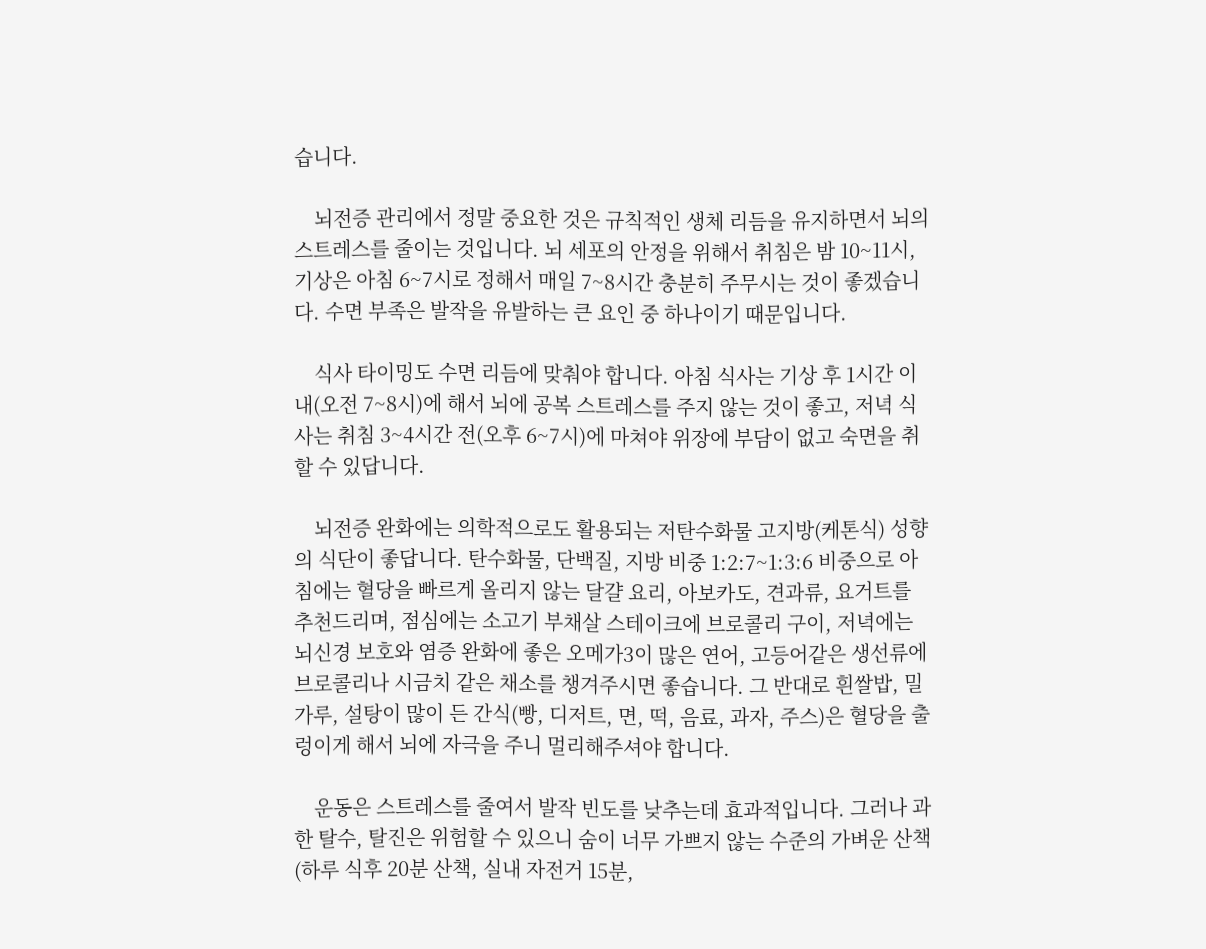습니다.

    뇌전증 관리에서 정말 중요한 것은 규칙적인 생체 리듬을 유지하면서 뇌의 스트레스를 줄이는 것입니다. 뇌 세포의 안정을 위해서 취침은 밤 10~11시, 기상은 아침 6~7시로 정해서 매일 7~8시간 충분히 주무시는 것이 좋겠습니다. 수면 부족은 발작을 유발하는 큰 요인 중 하나이기 때문입니다.

    식사 타이밍도 수면 리듬에 맞춰야 합니다. 아침 식사는 기상 후 1시간 이내(오전 7~8시)에 해서 뇌에 공복 스트레스를 주지 않는 것이 좋고, 저녁 식사는 취침 3~4시간 전(오후 6~7시)에 마쳐야 위장에 부담이 없고 숙면을 취할 수 있답니다.

    뇌전증 완화에는 의학적으로도 활용되는 저탄수화물 고지방(케톤식) 성향의 식단이 좋답니다. 탄수화물, 단백질, 지방 비중 1:2:7~1:3:6 비중으로 아침에는 혈당을 빠르게 올리지 않는 달걀 요리, 아보카도, 견과류, 요거트를 추천드리며, 점심에는 소고기 부채살 스테이크에 브로콜리 구이, 저녁에는 뇌신경 보호와 염증 완화에 좋은 오메가3이 많은 연어, 고등어같은 생선류에 브로콜리나 시금치 같은 채소를 챙겨주시면 좋습니다. 그 반대로 흰쌀밥, 밀가루, 설탕이 많이 든 간식(빵, 디저트, 면, 떡, 음료, 과자, 주스)은 혈당을 출렁이게 해서 뇌에 자극을 주니 멀리해주셔야 합니다.

    운동은 스트레스를 줄여서 발작 빈도를 낮추는데 효과적입니다. 그러나 과한 탈수, 탈진은 위험할 수 있으니 숨이 너무 가쁘지 않는 수준의 가벼운 산책(하루 식후 20분 산책, 실내 자전거 15분,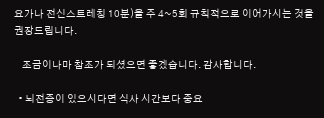요가나 전신스트레칭 10분)을 주 4~5회 규칙적으로 이어가시는 것을 권장드립니다.

    조금이나마 참조가 되셨으면 좋겠습니다. 감사합니다.

  • 뇌전증이 있으시다면 식사 시간보다 중요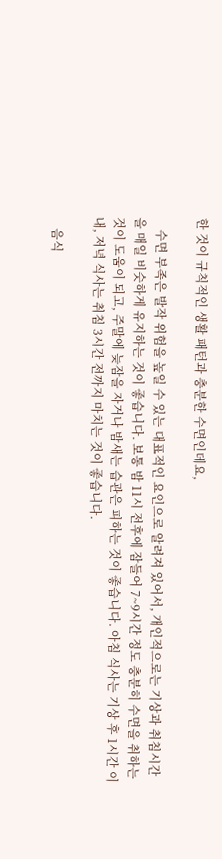한 것이 규칙적인 생활 패턴과 충분한 수면인데요,

    수면 부족은 발작 위험을 높일 수 있는 대표적인 요인으로 알려져 있어서, 개인적으로는 기상과 취침시간을 매일 비슷하게 유지하는 것이 좋습니다. 보통 밤 11시 전후에 잠들어 7~9시간 정도 충분히 수면을 취하는 것이 도움이 되고, 주말에 늦잠을 자거나 밤새는 습관은 피하는 것이 좋습니다. 아침 식사는 기상 후 1시간 이내, 저녁 식사는 취침 3시간 전까지 마치는 것이 좋습니다.

    음식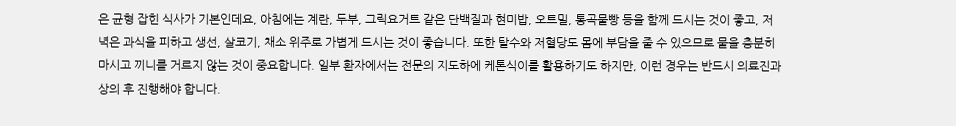은 균형 잡힌 식사가 기본인데요, 아침에는 계란, 두부, 그릭요거트 같은 단백질과 현미밥, 오트밀, 통곡물빵 등을 함께 드시는 것이 좋고, 저녁은 과식을 피하고 생선, 살코기, 채소 위주로 가볍게 드시는 것이 좋습니다. 또한 탈수와 저혈당도 몸에 부담을 줄 수 있으므로 물을 충분히 마시고 끼니를 거르지 않는 것이 중요합니다. 일부 환자에서는 전문의 지도하에 케톤식이를 활용하기도 하지만, 이런 경우는 반드시 의료진과 상의 후 진행해야 합니다.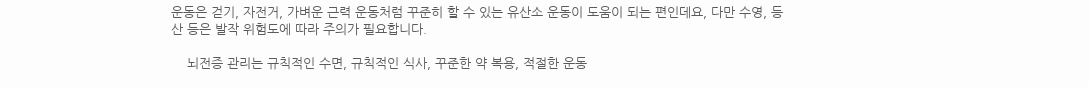운동은 걷기, 자전거, 가벼운 근력 운동처럼 꾸준히 할 수 있는 유산소 운동이 도움이 되는 편인데요, 다만 수영, 등산 등은 발작 위험도에 따라 주의가 필요합니다.

    뇌전증 관리는 규칙적인 수면, 규칙적인 식사, 꾸준한 약 복용, 적절한 운동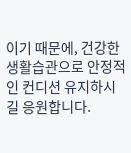이기 때문에, 건강한 생활습관으로 안정적인 컨디션 유지하시길 응원합니다.